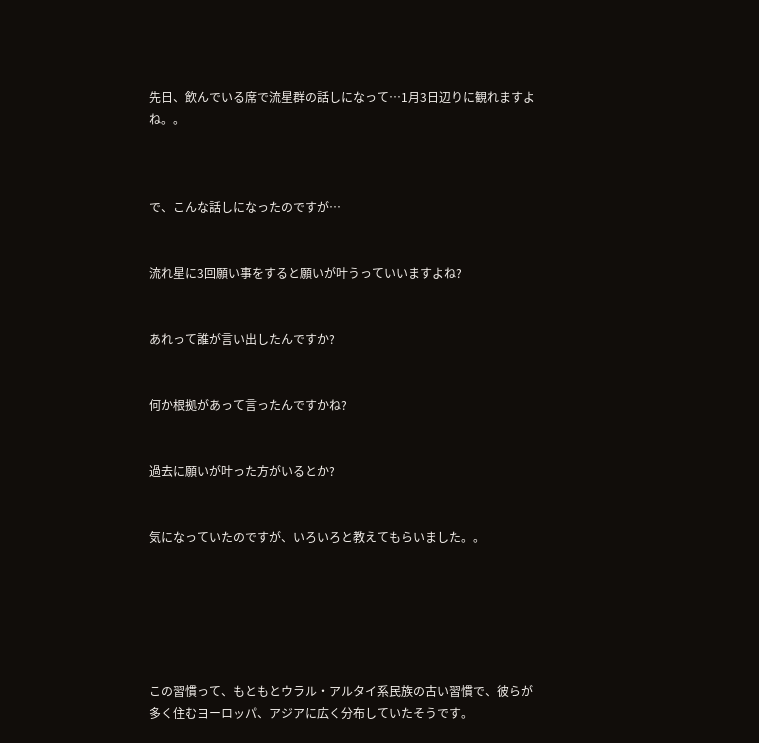先日、飲んでいる席で流星群の話しになって…1月3日辺りに観れますよね。。



で、こんな話しになったのですが…


流れ星に3回願い事をすると願いが叶うっていいますよね?


あれって誰が言い出したんですか?


何か根拠があって言ったんですかね?


過去に願いが叶った方がいるとか?


気になっていたのですが、いろいろと教えてもらいました。。






この習慣って、もともとウラル・アルタイ系民族の古い習慣で、彼らが多く住むヨーロッパ、アジアに広く分布していたそうです。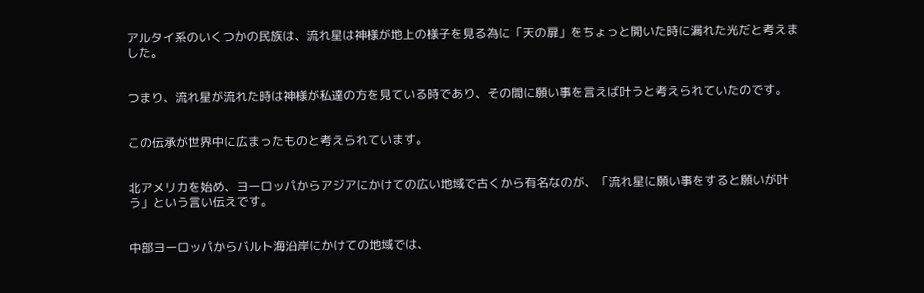アルタイ系のいくつかの民族は、流れ星は神様が地上の様子を見る為に「天の扉」をちょっと開いた時に漏れた光だと考えました。


つまり、流れ星が流れた時は神様が私達の方を見ている時であり、その間に願い事を言えば叶うと考えられていたのです。


この伝承が世界中に広まったものと考えられています。


北アメリカを始め、ヨーロッパからアジアにかけての広い地域で古くから有名なのが、「流れ星に願い事をすると願いが叶う」という言い伝えです。


中部ヨーロッパからバルト海沿岸にかけての地域では、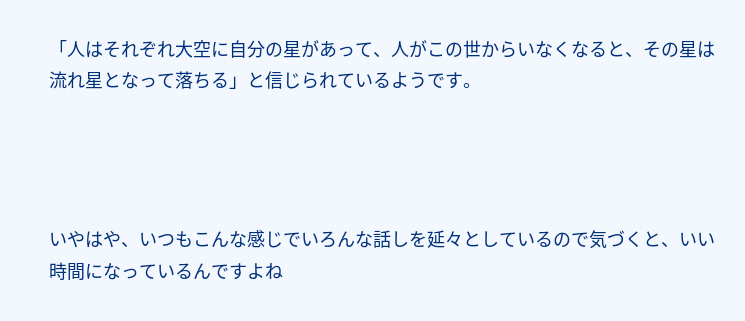「人はそれぞれ大空に自分の星があって、人がこの世からいなくなると、その星は流れ星となって落ちる」と信じられているようです。




いやはや、いつもこんな感じでいろんな話しを延々としているので気づくと、いい時間になっているんですよね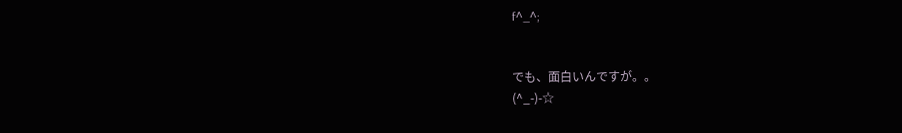f^_^;


でも、面白いんですが。。
(^_-)-☆